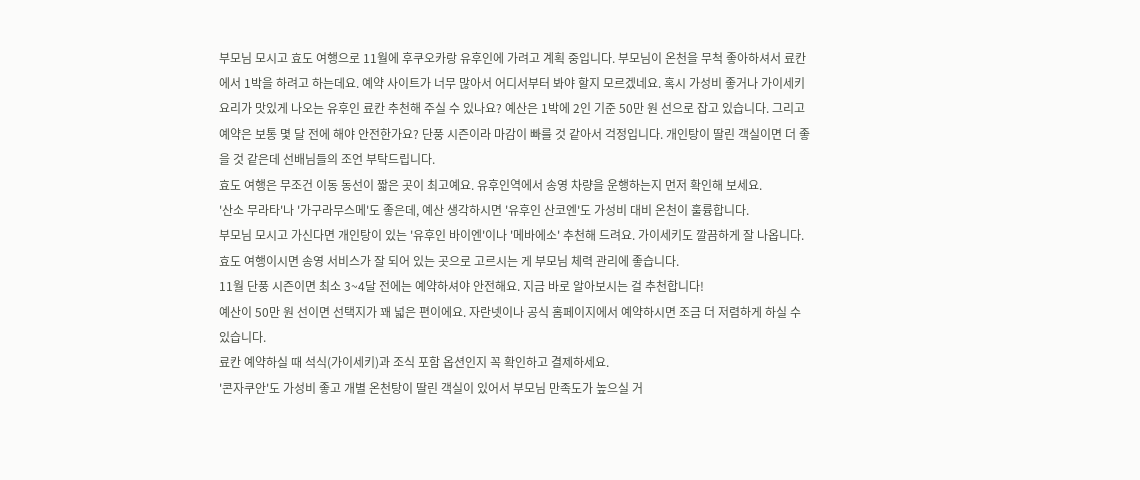부모님 모시고 효도 여행으로 11월에 후쿠오카랑 유후인에 가려고 계획 중입니다. 부모님이 온천을 무척 좋아하셔서 료칸에서 1박을 하려고 하는데요. 예약 사이트가 너무 많아서 어디서부터 봐야 할지 모르겠네요. 혹시 가성비 좋거나 가이세키 요리가 맛있게 나오는 유후인 료칸 추천해 주실 수 있나요? 예산은 1박에 2인 기준 50만 원 선으로 잡고 있습니다. 그리고 예약은 보통 몇 달 전에 해야 안전한가요? 단풍 시즌이라 마감이 빠를 것 같아서 걱정입니다. 개인탕이 딸린 객실이면 더 좋을 것 같은데 선배님들의 조언 부탁드립니다.
효도 여행은 무조건 이동 동선이 짧은 곳이 최고예요. 유후인역에서 송영 차량을 운행하는지 먼저 확인해 보세요.
'산소 무라타'나 '가구라무스메'도 좋은데, 예산 생각하시면 '유후인 산코엔'도 가성비 대비 온천이 훌륭합니다.
부모님 모시고 가신다면 개인탕이 있는 '유후인 바이엔'이나 '메바에소' 추천해 드려요. 가이세키도 깔끔하게 잘 나옵니다.
효도 여행이시면 송영 서비스가 잘 되어 있는 곳으로 고르시는 게 부모님 체력 관리에 좋습니다.
11월 단풍 시즌이면 최소 3~4달 전에는 예약하셔야 안전해요. 지금 바로 알아보시는 걸 추천합니다!
예산이 50만 원 선이면 선택지가 꽤 넓은 편이에요. 자란넷이나 공식 홈페이지에서 예약하시면 조금 더 저렴하게 하실 수 있습니다.
료칸 예약하실 때 석식(가이세키)과 조식 포함 옵션인지 꼭 확인하고 결제하세요.
'콘자쿠안'도 가성비 좋고 개별 온천탕이 딸린 객실이 있어서 부모님 만족도가 높으실 거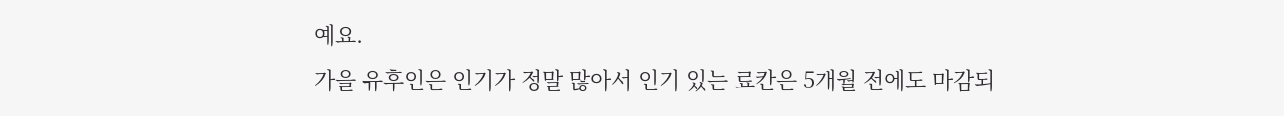예요.
가을 유후인은 인기가 정말 많아서 인기 있는 료칸은 5개월 전에도 마감되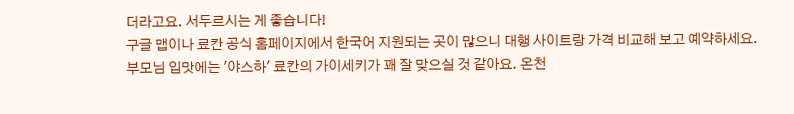더라고요. 서두르시는 게 좋습니다!
구글 맵이나 료칸 공식 홈페이지에서 한국어 지원되는 곳이 많으니 대행 사이트랑 가격 비교해 보고 예약하세요.
부모님 입맛에는 '야스하' 료칸의 가이세키가 꽤 잘 맞으실 것 같아요. 온천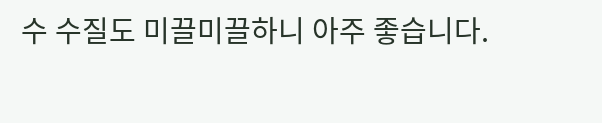수 수질도 미끌미끌하니 아주 좋습니다.